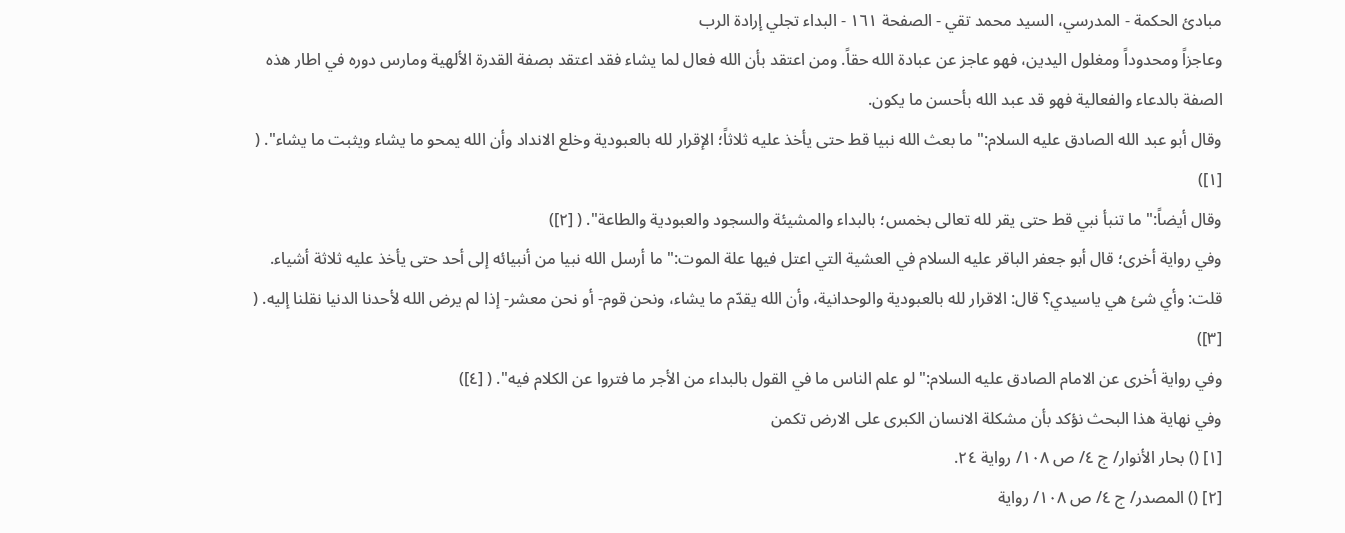مبادئ الحكمة - المدرسي، السيد محمد تقي - الصفحة ١٦١ - البداء تجلي إرادة الرب
وعاجزاً ومحدوداً ومغلول اليدين، فهو عاجز عن عبادة الله حقاً. ومن اعتقد بأن الله فعال لما يشاء فقد اعتقد بصفة القدرة الألهية ومارس دوره في اطار هذه الصفة بالدعاء والفعالية فهو قد عبد الله بأحسن ما يكون.
وقال أبو عبد الله الصادق عليه السلام:" ما بعث الله نبيا قط حتى يأخذ عليه ثلاثاً؛ الإقرار لله بالعبودية وخلع الانداد وأن الله يمحو ما يشاء ويثبت ما يشاء". ( [١])
وقال أيضاً:" ما تنبأ نبي قط حتى يقر لله تعالى بخمس؛ بالبداء والمشيئة والسجود والعبودية والطاعة". ( [٢])
وفي رواية أخرى؛ قال أبو جعفر الباقر عليه السلام في العشية التي اعتل فيها علة الموت:" ما أرسل الله نبيا من أنبيائه إلى أحد حتى يأخذ عليه ثلاثة أشياء. قلت: وأي شئ هي ياسيدي؟ قال: الاقرار لله بالعبودية والوحدانية، وأن الله يقدّم ما يشاء، ونحن قوم- أو نحن معشر- إذا لم يرض الله لأحدنا الدنيا نقلنا إليه. ( [٣])
وفي رواية أخرى عن الامام الصادق عليه السلام:" لو علم الناس ما في القول بالبداء من الأجر ما فتروا عن الكلام فيه". ( [٤])
وفي نهاية هذا البحث نؤكد بأن مشكلة الانسان الكبرى على الارض تكمن
[١] () بحار الأنوار/ ج ٤/ ص ١٠٨/ رواية ٢٤.
[٢] () المصدر/ ج ٤/ ص ١٠٨/ رواية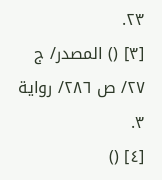٢٣.
[٣] () المصدر/ ج ٢٧/ ص ٢٨٦/ رواية ٣.
[٤] ()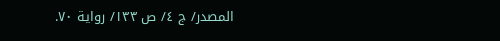المصدر/ ج ٤/ ص ١٣٣/ رواية ٧٠.